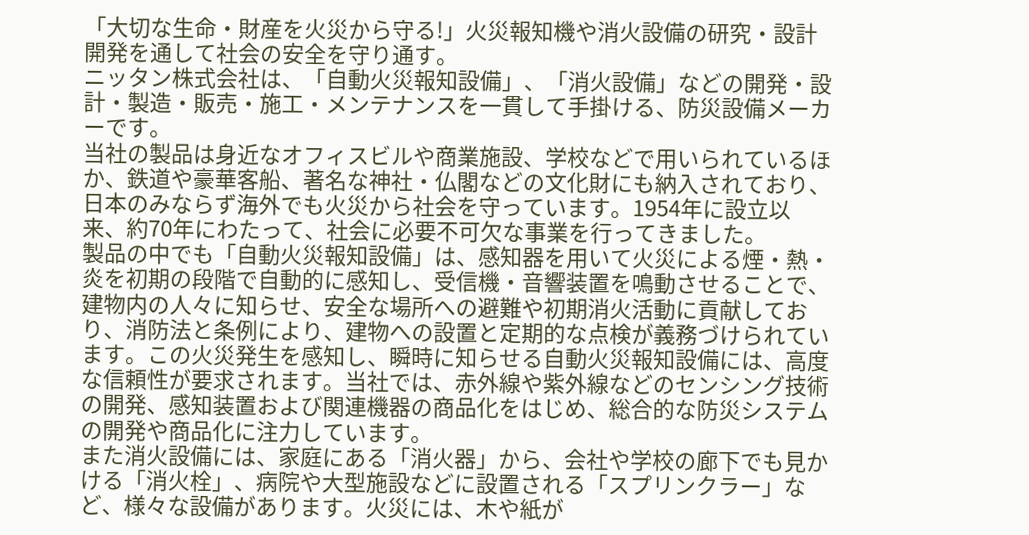「大切な生命・財産を火災から守る!」火災報知機や消火設備の研究・設計開発を通して社会の安全を守り通す。
ニッタン株式会社は、「自動火災報知設備」、「消火設備」などの開発・設計・製造・販売・施工・メンテナンスを一貫して手掛ける、防災設備メーカーです。
当社の製品は身近なオフィスビルや商業施設、学校などで用いられているほか、鉄道や豪華客船、著名な神社・仏閣などの文化財にも納入されており、日本のみならず海外でも火災から社会を守っています。1954年に設立以来、約70年にわたって、社会に必要不可欠な事業を行ってきました。
製品の中でも「自動火災報知設備」は、感知器を用いて火災による煙・熱・炎を初期の段階で自動的に感知し、受信機・音響装置を鳴動させることで、建物内の人々に知らせ、安全な場所への避難や初期消火活動に貢献しており、消防法と条例により、建物への設置と定期的な点検が義務づけられています。この火災発生を感知し、瞬時に知らせる自動火災報知設備には、高度な信頼性が要求されます。当社では、赤外線や紫外線などのセンシング技術の開発、感知装置および関連機器の商品化をはじめ、総合的な防災システムの開発や商品化に注力しています。
また消火設備には、家庭にある「消火器」から、会社や学校の廊下でも見かける「消火栓」、病院や大型施設などに設置される「スプリンクラー」など、様々な設備があります。火災には、木や紙が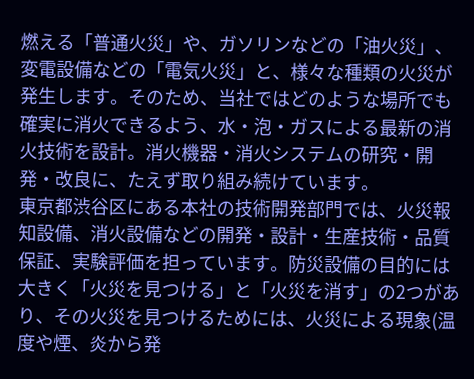燃える「普通火災」や、ガソリンなどの「油火災」、変電設備などの「電気火災」と、様々な種類の火災が発生します。そのため、当社ではどのような場所でも確実に消火できるよう、水・泡・ガスによる最新の消火技術を設計。消火機器・消火システムの研究・開発・改良に、たえず取り組み続けています。
東京都渋谷区にある本社の技術開発部門では、火災報知設備、消火設備などの開発・設計・生産技術・品質保証、実験評価を担っています。防災設備の目的には大きく「火災を見つける」と「火災を消す」の2つがあり、その火災を見つけるためには、火災による現象(温度や煙、炎から発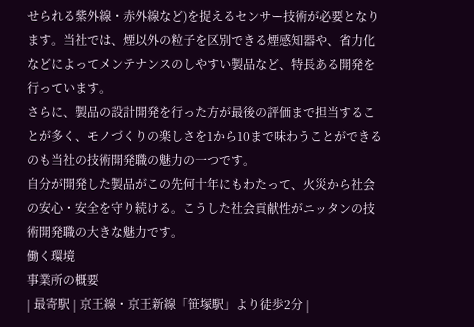せられる紫外線・赤外線など)を捉えるセンサー技術が必要となります。当社では、煙以外の粒子を区別できる煙感知器や、省力化などによってメンテナンスのしやすい製品など、特長ある開発を行っています。
さらに、製品の設計開発を行った方が最後の評価まで担当することが多く、モノづくりの楽しさを1から10まで味わうことができるのも当社の技術開発職の魅力の一つです。
自分が開発した製品がこの先何十年にもわたって、火災から社会の安心・安全を守り続ける。こうした社会貢献性がニッタンの技術開発職の大きな魅力です。
働く環境
事業所の概要
| 最寄駅 | 京王線・京王新線「笹塚駅」より徒歩2分 |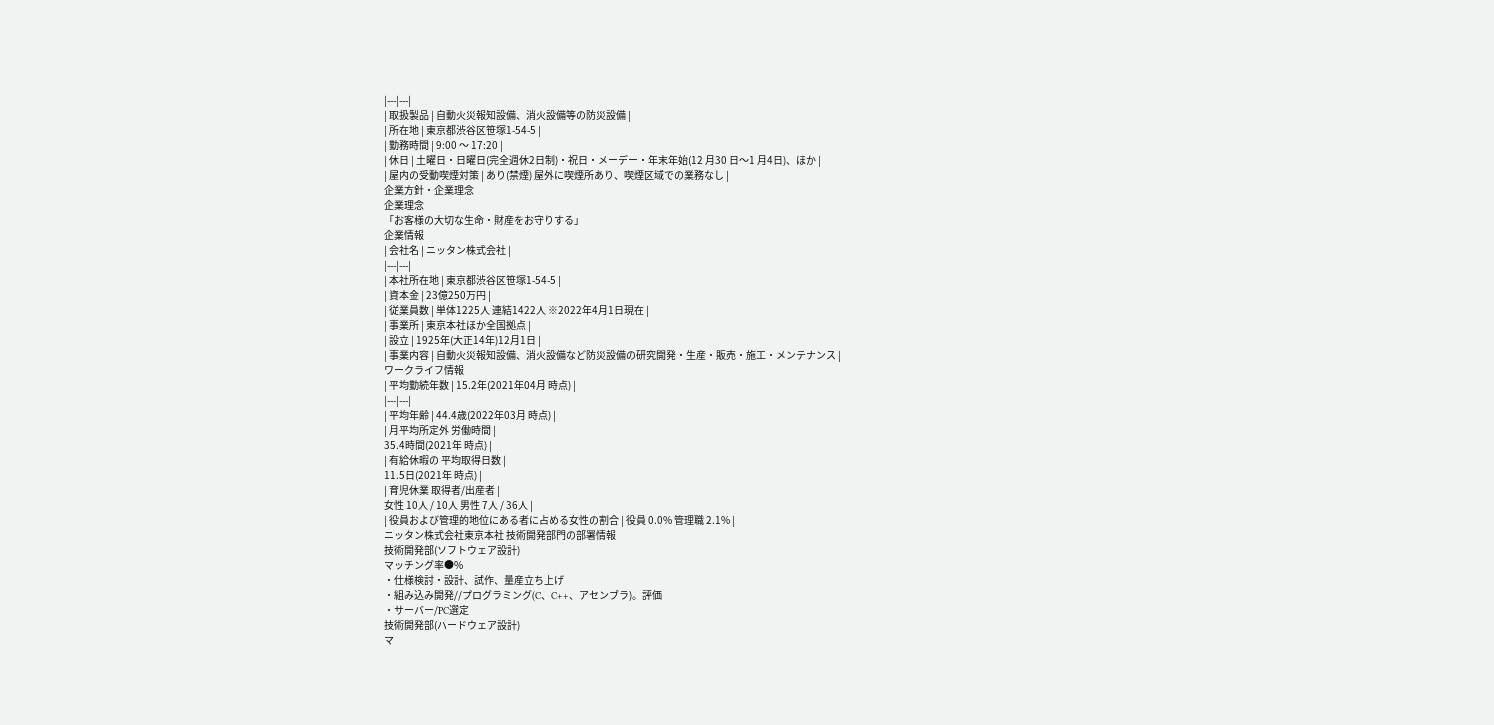|---|---|
| 取扱製品 | 自動火災報知設備、消火設備等の防災設備 |
| 所在地 | 東京都渋谷区笹塚1-54-5 |
| 勤務時間 | 9:00 〜 17:20 |
| 休日 | 土曜日・日曜日(完全週休2日制)・祝日・メーデー・年末年始(12 月30 日〜1 月4日)、ほか |
| 屋内の受動喫煙対策 | あり(禁煙) 屋外に喫煙所あり、喫煙区域での業務なし |
企業方針・企業理念
企業理念
「お客様の大切な生命・財産をお守りする」
企業情報
| 会社名 | ニッタン株式会社 |
|---|---|
| 本社所在地 | 東京都渋谷区笹塚1-54-5 |
| 資本金 | 23億250万円 |
| 従業員数 | 単体1225人 連結1422人 ※2022年4月1日現在 |
| 事業所 | 東京本社ほか全国拠点 |
| 設立 | 1925年(大正14年)12月1日 |
| 事業内容 | 自動火災報知設備、消火設備など防災設備の研究開発・生産・販売・施工・メンテナンス |
ワークライフ情報
| 平均勤続年数 | 15.2年(2021年04月 時点) |
|---|---|
| 平均年齢 | 44.4歳(2022年03月 時点) |
| 月平均所定外 労働時間 |
35.4時間(2021年 時点) |
| 有給休暇の 平均取得日数 |
11.5日(2021年 時点) |
| 育児休業 取得者/出産者 |
女性 10人 / 10人 男性 7人 / 36人 |
| 役員および管理的地位にある者に占める女性の割合 | 役員 0.0% 管理職 2.1% |
ニッタン株式会社東京本社 技術開発部門の部署情報
技術開発部(ソフトウェア設計)
マッチング率●%
・仕様検討・設計、試作、量産立ち上げ
・組み込み開発//プログラミング(C、C++、アセンブラ)。評価
・サーバー/PC選定
技術開発部(ハードウェア設計)
マ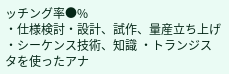ッチング率●%
・仕様検討・設計、試作、量産立ち上げ
・シーケンス技術、知識 ・トランジスタを使ったアナ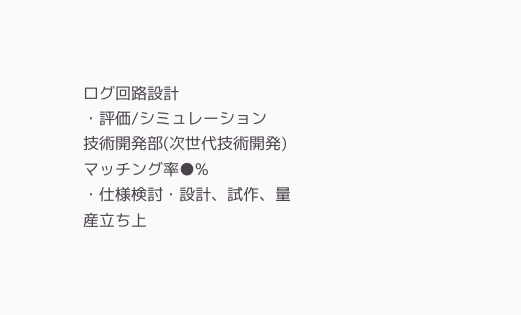ログ回路設計
・評価/シミュレーション
技術開発部(次世代技術開発)
マッチング率●%
・仕様検討・設計、試作、量産立ち上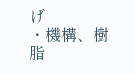げ
・機構、樹脂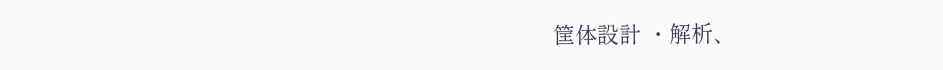筐体設計 ・解析、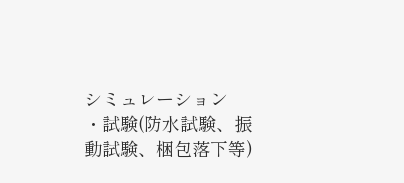シミュレーション
・試験(防水試験、振動試験、梱包落下等)